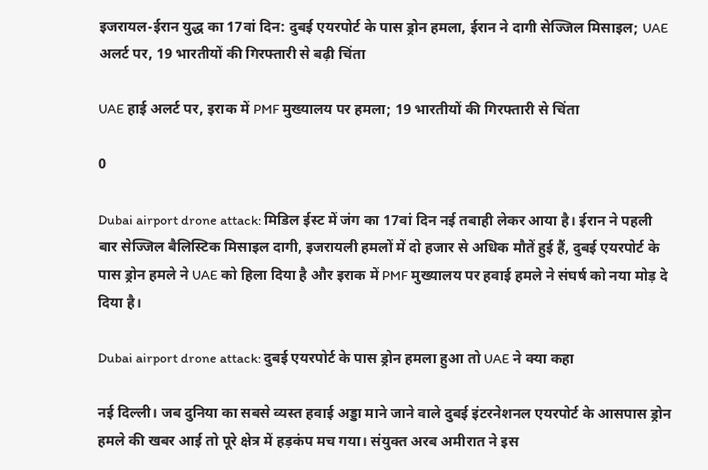इजरायल-ईरान युद्ध का 17वां दिन: दुबई एयरपोर्ट के पास ड्रोन हमला, ईरान ने दागी सेज्जिल मिसाइल; UAE अलर्ट पर, 19 भारतीयों की गिरफ्तारी से बढ़ी चिंता

UAE हाई अलर्ट पर, इराक में PMF मुख्यालय पर हमला; 19 भारतीयों की गिरफ्तारी से चिंता

0

Dubai airport drone attack: मिडिल ईस्ट में जंग का 17वां दिन नई तबाही लेकर आया है। ईरान ने पहली बार सेज्जिल बैलिस्टिक मिसाइल दागी, इजरायली हमलों में दो हजार से अधिक मौतें हुई हैं, दुबई एयरपोर्ट के पास ड्रोन हमले ने UAE को हिला दिया है और इराक में PMF मुख्यालय पर हवाई हमले ने संघर्ष को नया मोड़ दे दिया है।

Dubai airport drone attack: दुबई एयरपोर्ट के पास ड्रोन हमला हुआ तो UAE ने क्या कहा

नई दिल्ली। जब दुनिया का सबसे व्यस्त हवाई अड्डा माने जाने वाले दुबई इंटरनेशनल एयरपोर्ट के आसपास ड्रोन हमले की खबर आई तो पूरे क्षेत्र में हड़कंप मच गया। संयुक्त अरब अमीरात ने इस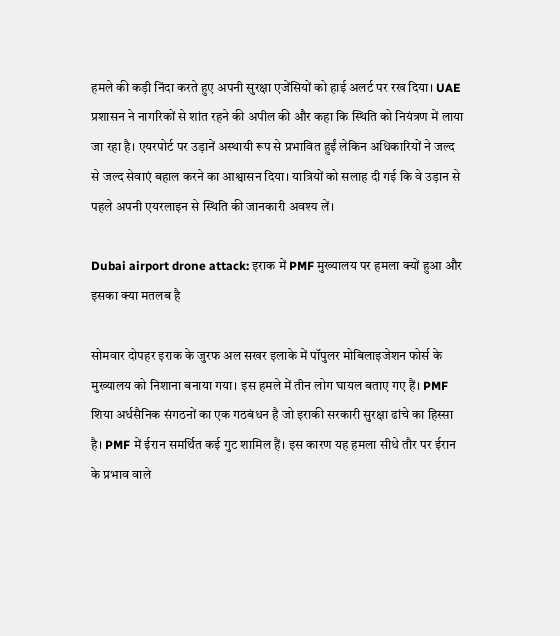हमले की कड़ी निंदा करते हुए अपनी सुरक्षा एजेंसियों को हाई अलर्ट पर रख दिया। UAE प्रशासन ने नागरिकों से शांत रहने की अपील की और कहा कि स्थिति को नियंत्रण में लाया जा रहा है। एयरपोर्ट पर उड़ानें अस्थायी रूप से प्रभावित हुईं लेकिन अधिकारियों ने जल्द से जल्द सेवाएं बहाल करने का आश्वासन दिया। यात्रियों को सलाह दी गई कि वे उड़ान से पहले अपनी एयरलाइन से स्थिति की जानकारी अवश्य लें।

Dubai airport drone attack: इराक में PMF मुख्यालय पर हमला क्यों हुआ और इसका क्या मतलब है

सोमवार दोपहर इराक के जुरफ अल सखर इलाके में पॉपुलर मोबिलाइजेशन फोर्स के मुख्यालय को निशाना बनाया गया। इस हमले में तीन लोग घायल बताए गए हैं। PMF शिया अर्धसैनिक संगठनों का एक गठबंधन है जो इराकी सरकारी सुरक्षा ढांचे का हिस्सा है। PMF में ईरान समर्थित कई गुट शामिल हैं। इस कारण यह हमला सीधे तौर पर ईरान के प्रभाव वाले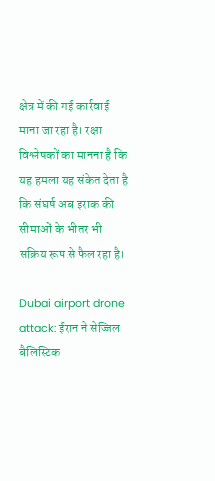क्षेत्र में की गई कार्रवाई माना जा रहा है। रक्षा विश्लेषकों का मानना है कि यह हमला यह संकेत देता है कि संघर्ष अब इराक की सीमाओं के भीतर भी सक्रिय रूप से फैल रहा है।

Dubai airport drone attack: ईरान ने सेज्जिल बैलिस्टिक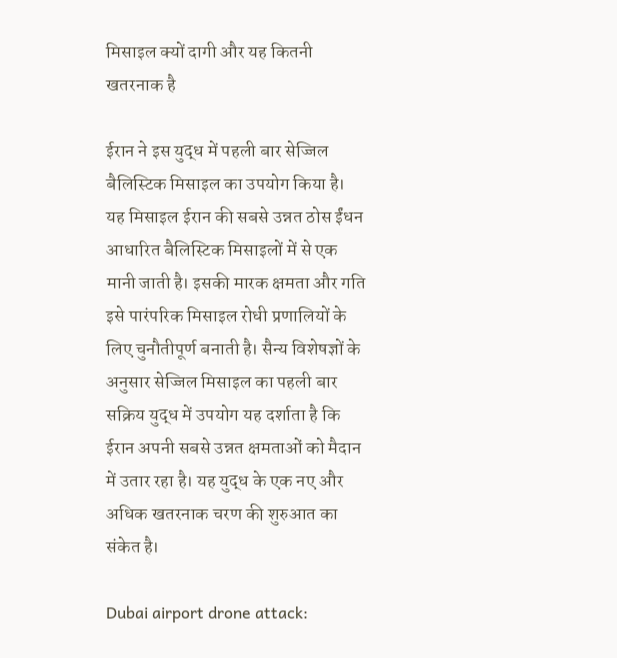मिसाइल क्यों दागी और यह कितनी खतरनाक है

ईरान ने इस युद्ध में पहली बार सेज्जिल बैलिस्टिक मिसाइल का उपयोग किया है। यह मिसाइल ईरान की सबसे उन्नत ठोस ईंधन आधारित बैलिस्टिक मिसाइलों में से एक मानी जाती है। इसकी मारक क्षमता और गति इसे पारंपरिक मिसाइल रोधी प्रणालियों के लिए चुनौतीपूर्ण बनाती है। सैन्य विशेषज्ञों के अनुसार सेज्जिल मिसाइल का पहली बार सक्रिय युद्ध में उपयोग यह दर्शाता है कि ईरान अपनी सबसे उन्नत क्षमताओं को मैदान में उतार रहा है। यह युद्ध के एक नए और अधिक खतरनाक चरण की शुरुआत का संकेत है।

Dubai airport drone attack: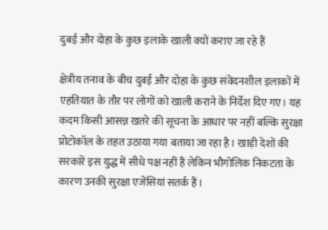दुबई और दोहा के कुछ इलाके खाली क्यों कराए जा रहे हैं

क्षेत्रीय तनाव के बीच दुबई और दोहा के कुछ संवेदनशील इलाकों में एहतियात के तौर पर लोगों को खाली कराने के निर्देश दिए गए। यह कदम किसी आसन्न खतरे की सूचना के आधार पर नहीं बल्कि सुरक्षा प्रोटोकॉल के तहत उठाया गया बताया जा रहा है। खाड़ी देशों की सरकारें इस युद्ध में सीधे पक्ष नहीं हैं लेकिन भौगोलिक निकटता के कारण उनकी सुरक्षा एजेंसियां सतर्क हैं।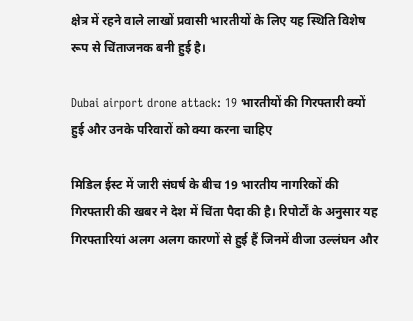क्षेत्र में रहने वाले लाखों प्रवासी भारतीयों के लिए यह स्थिति विशेष रूप से चिंताजनक बनी हुई है।

Dubai airport drone attack: 19 भारतीयों की गिरफ्तारी क्यों हुई और उनके परिवारों को क्या करना चाहिए

मिडिल ईस्ट में जारी संघर्ष के बीच 19 भारतीय नागरिकों की गिरफ्तारी की खबर ने देश में चिंता पैदा की है। रिपोर्टों के अनुसार यह गिरफ्तारियां अलग अलग कारणों से हुई हैं जिनमें वीजा उल्लंघन और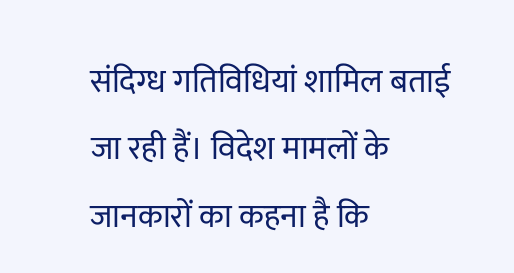संदिग्ध गतिविधियां शामिल बताई जा रही हैं। विदेश मामलों के जानकारों का कहना है कि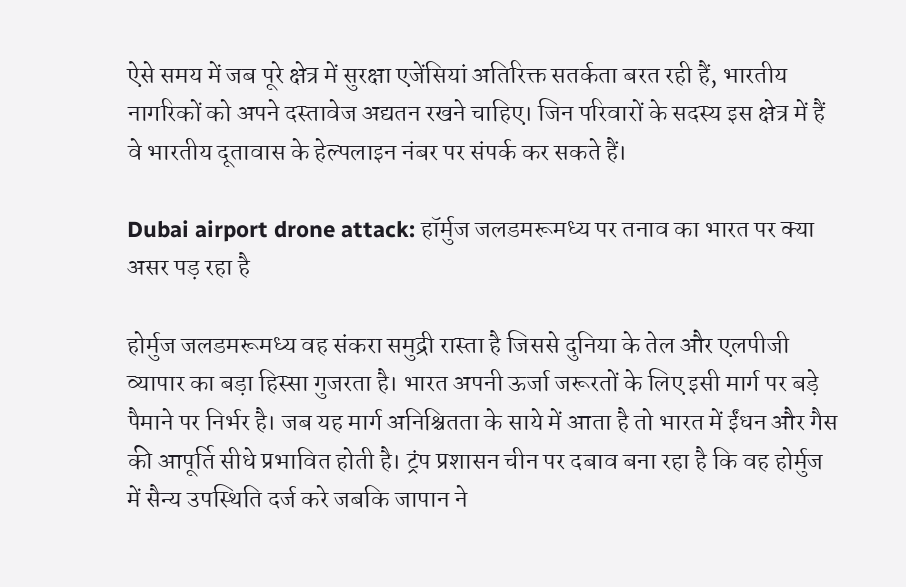ऐसे समय में जब पूरे क्षेत्र में सुरक्षा एजेंसियां अतिरिक्त सतर्कता बरत रही हैं, भारतीय नागरिकों को अपने दस्तावेज अद्यतन रखने चाहिए। जिन परिवारों के सदस्य इस क्षेत्र में हैं वे भारतीय दूतावास के हेल्पलाइन नंबर पर संपर्क कर सकते हैं।

Dubai airport drone attack: हॉर्मुज जलडमरूमध्य पर तनाव का भारत पर क्या असर पड़ रहा है

होर्मुज जलडमरूमध्य वह संकरा समुद्री रास्ता है जिससे दुनिया के तेल और एलपीजी व्यापार का बड़ा हिस्सा गुजरता है। भारत अपनी ऊर्जा जरूरतों के लिए इसी मार्ग पर बड़े पैमाने पर निर्भर है। जब यह मार्ग अनिश्चितता के साये में आता है तो भारत में ईंधन और गैस की आपूर्ति सीधे प्रभावित होती है। ट्रंप प्रशासन चीन पर दबाव बना रहा है कि वह होर्मुज में सैन्य उपस्थिति दर्ज करे जबकि जापान ने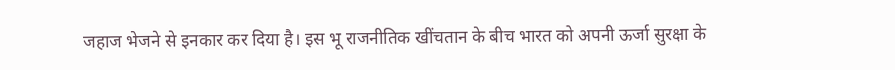जहाज भेजने से इनकार कर दिया है। इस भू राजनीतिक खींचतान के बीच भारत को अपनी ऊर्जा सुरक्षा के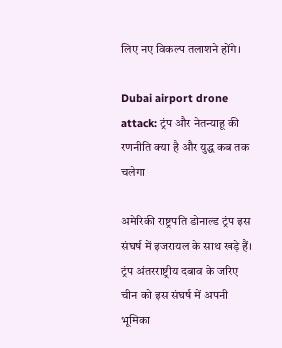लिए नए विकल्प तलाशने होंगे।

Dubai airport drone attack: ट्रंप और नेतन्याहू की रणनीति क्या है और युद्ध कब तक चलेगा

अमेरिकी राष्ट्रपति डोनाल्ड ट्रंप इस संघर्ष में इजरायल के साथ खड़े हैं। ट्रंप अंतरराष्ट्रीय दबाव के जरिए चीन को इस संघर्ष में अपनी भूमिका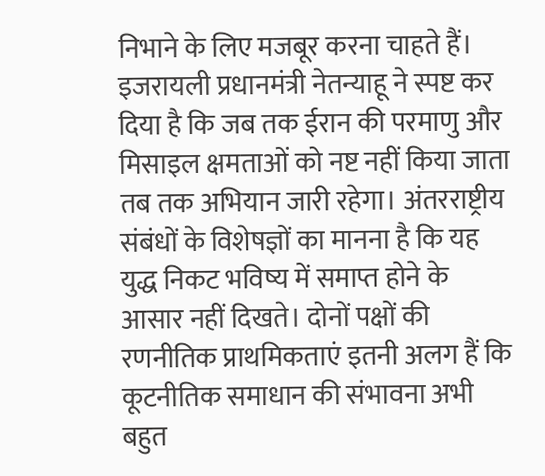निभाने के लिए मजबूर करना चाहते हैं। इजरायली प्रधानमंत्री नेतन्याहू ने स्पष्ट कर दिया है कि जब तक ईरान की परमाणु और मिसाइल क्षमताओं को नष्ट नहीं किया जाता तब तक अभियान जारी रहेगा। अंतरराष्ट्रीय संबंधों के विशेषज्ञों का मानना है कि यह युद्ध निकट भविष्य में समाप्त होने के आसार नहीं दिखते। दोनों पक्षों की रणनीतिक प्राथमिकताएं इतनी अलग हैं कि कूटनीतिक समाधान की संभावना अभी बहुत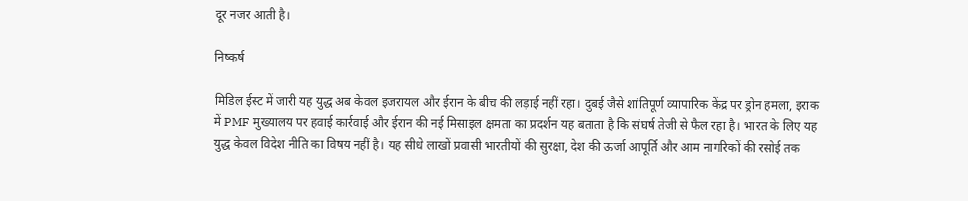दूर नजर आती है।

निष्कर्ष

मिडिल ईस्ट में जारी यह युद्ध अब केवल इजरायल और ईरान के बीच की लड़ाई नहीं रहा। दुबई जैसे शांतिपूर्ण व्यापारिक केंद्र पर ड्रोन हमला, इराक में PMF मुख्यालय पर हवाई कार्रवाई और ईरान की नई मिसाइल क्षमता का प्रदर्शन यह बताता है कि संघर्ष तेजी से फैल रहा है। भारत के लिए यह युद्ध केवल विदेश नीति का विषय नहीं है। यह सीधे लाखों प्रवासी भारतीयों की सुरक्षा, देश की ऊर्जा आपूर्ति और आम नागरिकों की रसोई तक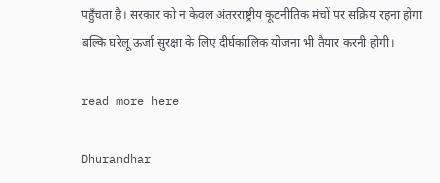पहुँचता है। सरकार को न केवल अंतरराष्ट्रीय कूटनीतिक मंचों पर सक्रिय रहना होगा बल्कि घरेलू ऊर्जा सुरक्षा के लिए दीर्घकालिक योजना भी तैयार करनी होगी।

read more here

Dhurandhar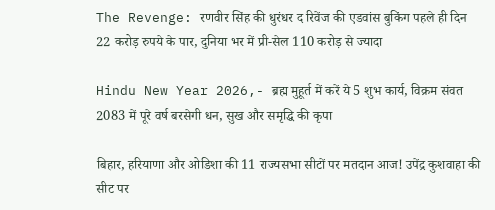The Revenge: रणवीर सिंह की धुरंधर द रिवेंज की एडवांस बुकिंग पहले ही दिन 22 करोड़ रुपये के पार, दुनिया भर में प्री-सेल 110 करोड़ से ज्यादा

Hindu New Year 2026,- ब्रह्म मुहूर्त में करें ये 5 शुभ कार्य, विक्रम संवत 2083 में पूरे वर्ष बरसेगी धन, सुख और समृद्धि की कृपा

बिहार, हरियाणा और ओडिशा की 11 राज्यसभा सीटों पर मतदान आज! उपेंद्र कुशवाहा की सीट पर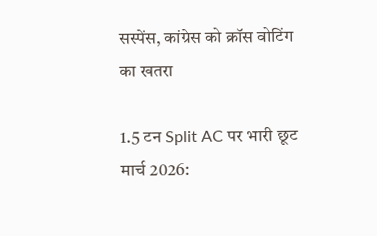सस्पेंस, कांग्रेस को क्रॉस वोटिंग का खतरा

1.5 टन Split AC पर भारी छूट मार्च 2026: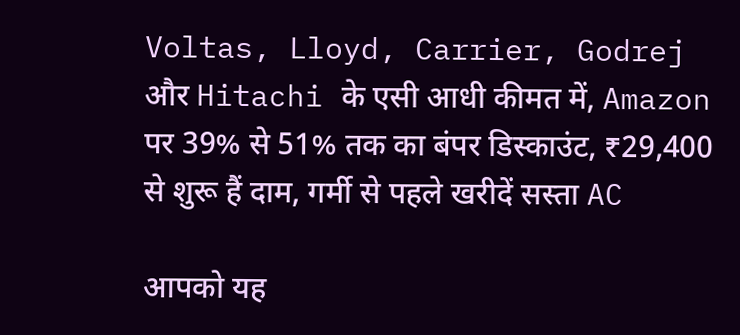Voltas, Lloyd, Carrier, Godrej और Hitachi के एसी आधी कीमत में, Amazon पर 39% से 51% तक का बंपर डिस्काउंट, ₹29,400 से शुरू हैं दाम, गर्मी से पहले खरीदें सस्ता AC

आपको यह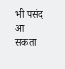भी पसंद आ सकता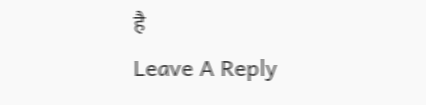है
Leave A Reply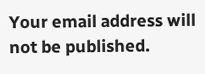Your email address will not be published.